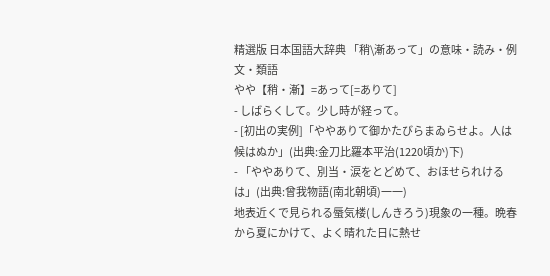精選版 日本国語大辞典 「稍\漸あって」の意味・読み・例文・類語
やや【稍・漸】=あって[=ありて]
- しばらくして。少し時が経って。
- [初出の実例]「ややありて御かたびらまゐらせよ。人は候はぬか」(出典:金刀比羅本平治(1220頃か)下)
- 「ややありて、別当・涙をとどめて、おほせられけるは」(出典:曾我物語(南北朝頃)一一)
地表近くで見られる蜃気楼(しんきろう)現象の一種。晩春から夏にかけて、よく晴れた日に熱せ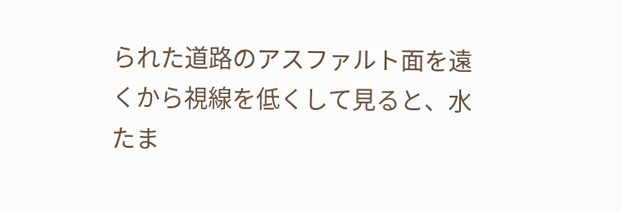られた道路のアスファルト面を遠くから視線を低くして見ると、水たま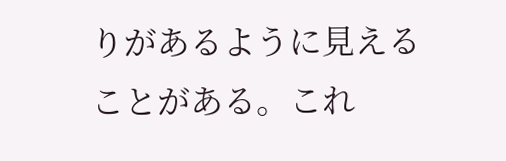りがあるように見えることがある。これ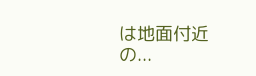は地面付近の...